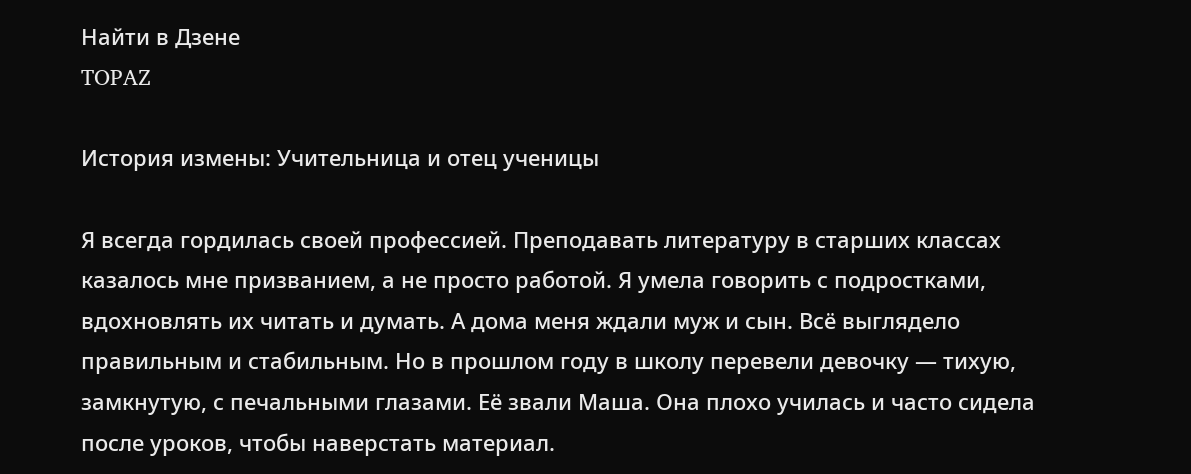Найти в Дзене
TOPAZ

История измены: Учительница и отец ученицы

Я всегда гордилась своей профессией. Преподавать литературу в старших классах казалось мне призванием, а не просто работой. Я умела говорить с подростками, вдохновлять их читать и думать. А дома меня ждали муж и сын. Всё выглядело правильным и стабильным. Но в прошлом году в школу перевели девочку — тихую, замкнутую, с печальными глазами. Её звали Маша. Она плохо училась и часто сидела после уроков, чтобы наверстать материал.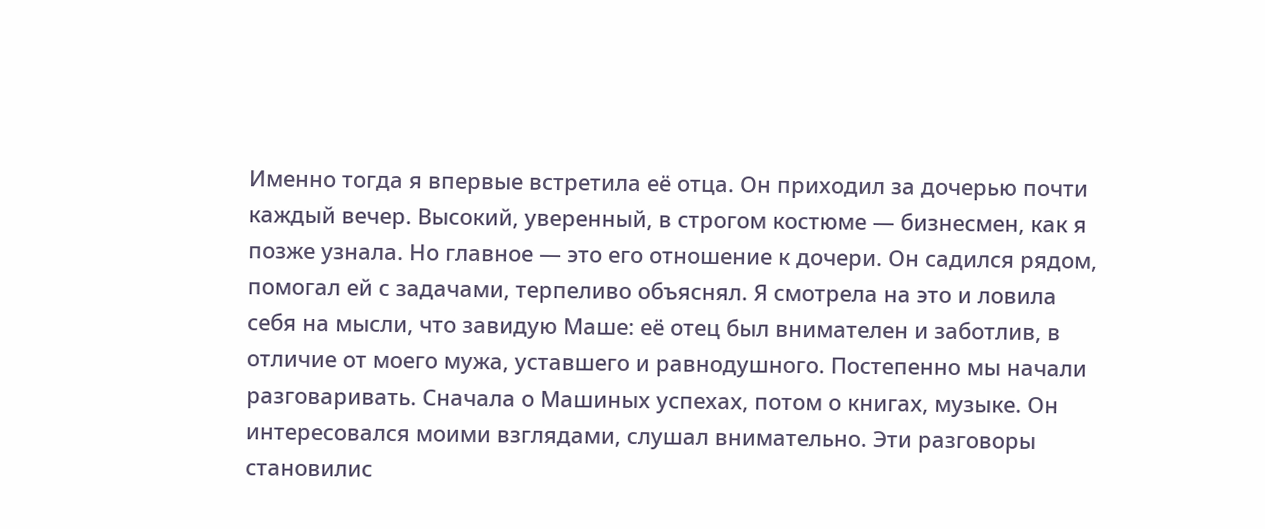Именно тогда я впервые встретила её отца. Он приходил за дочерью почти каждый вечер. Высокий, уверенный, в строгом костюме — бизнесмен, как я позже узнала. Но главное — это его отношение к дочери. Он садился рядом, помогал ей с задачами, терпеливо объяснял. Я смотрела на это и ловила себя на мысли, что завидую Маше: её отец был внимателен и заботлив, в отличие от моего мужа, уставшего и равнодушного. Постепенно мы начали разговаривать. Сначала о Машиных успехах, потом о книгах, музыке. Он интересовался моими взглядами, слушал внимательно. Эти разговоры становилис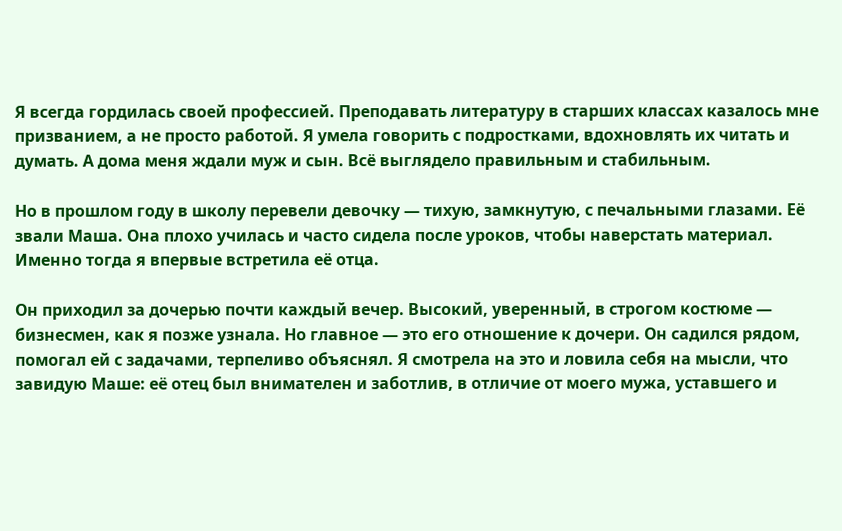Я всегда гордилась своей профессией. Преподавать литературу в старших классах казалось мне призванием, а не просто работой. Я умела говорить с подростками, вдохновлять их читать и думать. А дома меня ждали муж и сын. Всё выглядело правильным и стабильным.

Но в прошлом году в школу перевели девочку — тихую, замкнутую, с печальными глазами. Её звали Маша. Она плохо училась и часто сидела после уроков, чтобы наверстать материал. Именно тогда я впервые встретила её отца.

Он приходил за дочерью почти каждый вечер. Высокий, уверенный, в строгом костюме — бизнесмен, как я позже узнала. Но главное — это его отношение к дочери. Он садился рядом, помогал ей с задачами, терпеливо объяснял. Я смотрела на это и ловила себя на мысли, что завидую Маше: её отец был внимателен и заботлив, в отличие от моего мужа, уставшего и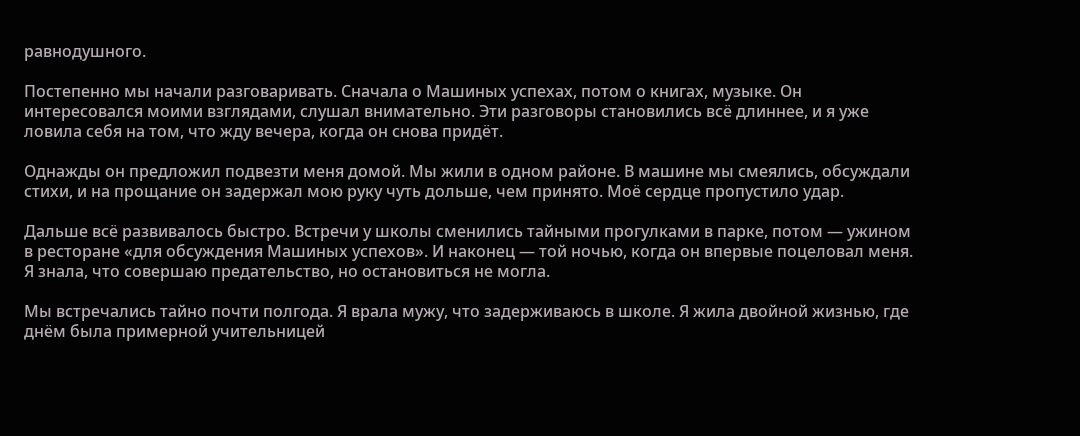равнодушного.

Постепенно мы начали разговаривать. Сначала о Машиных успехах, потом о книгах, музыке. Он интересовался моими взглядами, слушал внимательно. Эти разговоры становились всё длиннее, и я уже ловила себя на том, что жду вечера, когда он снова придёт.

Однажды он предложил подвезти меня домой. Мы жили в одном районе. В машине мы смеялись, обсуждали стихи, и на прощание он задержал мою руку чуть дольше, чем принято. Моё сердце пропустило удар.

Дальше всё развивалось быстро. Встречи у школы сменились тайными прогулками в парке, потом — ужином в ресторане «для обсуждения Машиных успехов». И наконец — той ночью, когда он впервые поцеловал меня. Я знала, что совершаю предательство, но остановиться не могла.

Мы встречались тайно почти полгода. Я врала мужу, что задерживаюсь в школе. Я жила двойной жизнью, где днём была примерной учительницей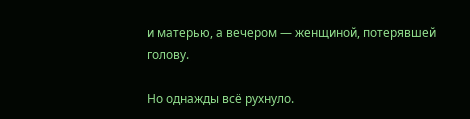и матерью, а вечером — женщиной, потерявшей голову.

Но однажды всё рухнуло.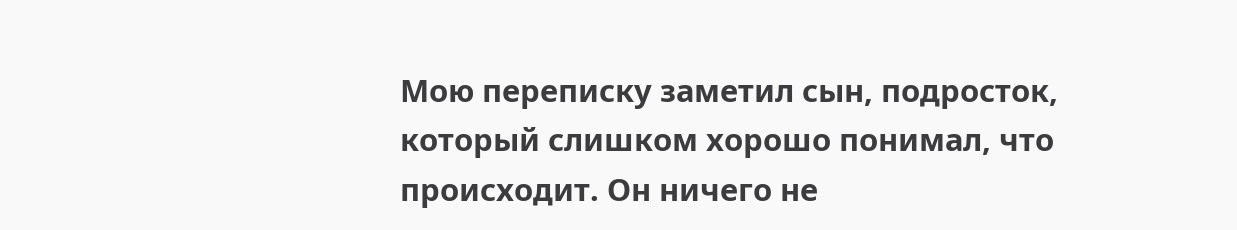Мою переписку заметил сын, подросток, который слишком хорошо понимал, что происходит. Он ничего не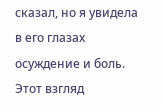сказал, но я увидела в его глазах осуждение и боль. Этот взгляд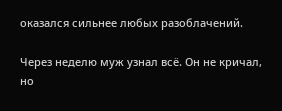оказался сильнее любых разоблачений.

Через неделю муж узнал всё. Он не кричал, но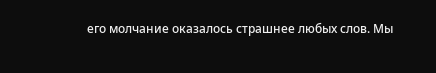его молчание оказалось страшнее любых слов. Мы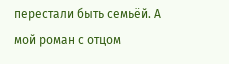перестали быть семьёй. А мой роман с отцом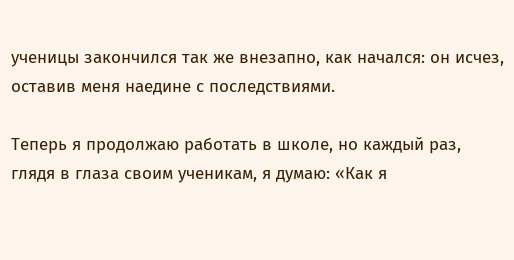ученицы закончился так же внезапно, как начался: он исчез, оставив меня наедине с последствиями.

Теперь я продолжаю работать в школе, но каждый раз, глядя в глаза своим ученикам, я думаю: «Как я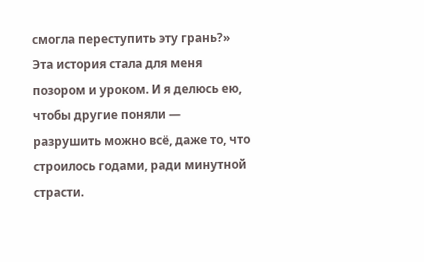смогла переступить эту грань?» Эта история стала для меня позором и уроком. И я делюсь ею, чтобы другие поняли — разрушить можно всё, даже то, что строилось годами, ради минутной страсти.